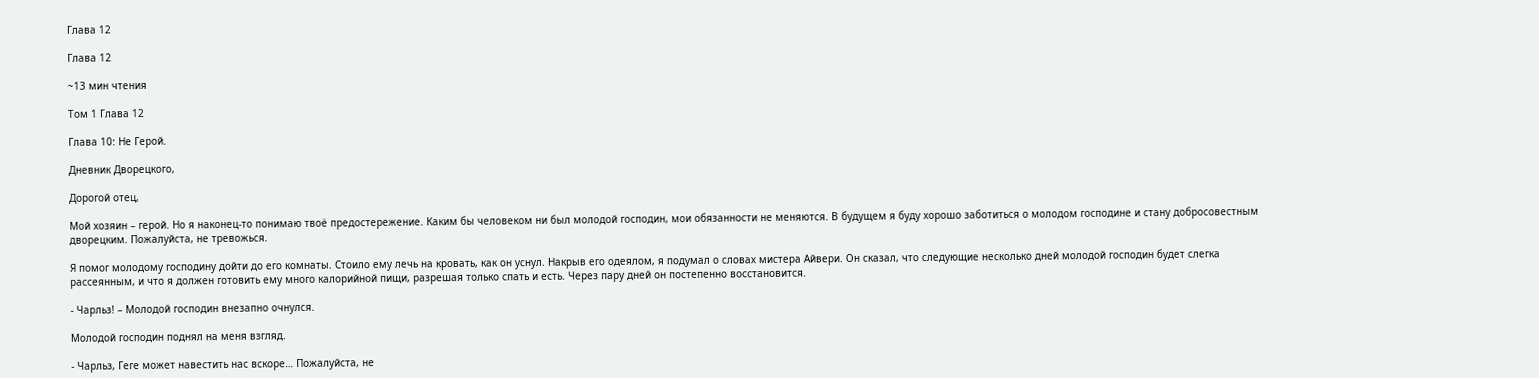Глава 12

Глава 12

~13 мин чтения

Том 1 Глава 12

Глава 10: Не Герой.

Дневник Дворецкого,

Дорогой отец,

Мой хозяин – герой. Но я наконец-то понимаю твоё предостережение. Каким бы человеком ни был молодой господин, мои обязанности не меняются. В будущем я буду хорошо заботиться о молодом господине и стану добросовестным дворецким. Пожалуйста, не тревожься.

Я помог молодому господину дойти до его комнаты. Стоило ему лечь на кровать, как он уснул. Накрыв его одеялом, я подумал о словах мистера Айвери. Он сказал, что следующие несколько дней молодой господин будет слегка рассеянным, и что я должен готовить ему много калорийной пищи, разрешая только спать и есть. Через пару дней он постепенно восстановится.

- Чарльз! – Молодой господин внезапно очнулся.

Молодой господин поднял на меня взгляд.

- Чарльз, Геге может навестить нас вскоре… Пожалуйста, не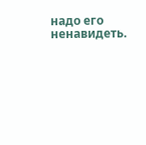надо его ненавидеть.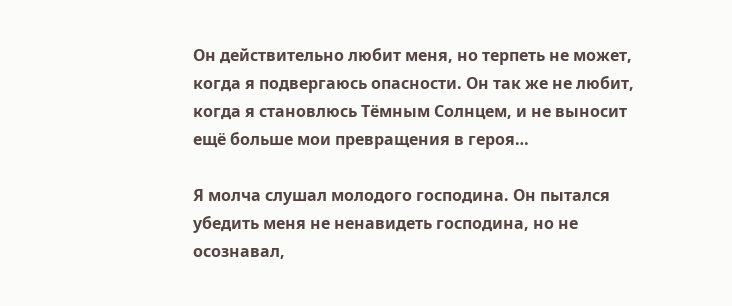Он действительно любит меня, но терпеть не может, когда я подвергаюсь опасности. Он так же не любит, когда я становлюсь Тёмным Солнцем, и не выносит ещё больше мои превращения в героя…

Я молча слушал молодого господина. Он пытался убедить меня не ненавидеть господина, но не осознавал,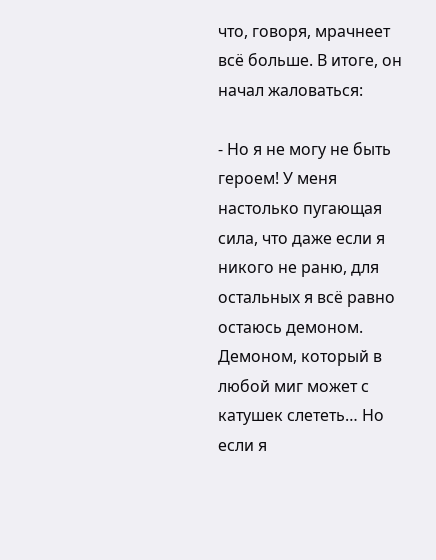что, говоря, мрачнеет всё больше. В итоге, он начал жаловаться:

- Но я не могу не быть героем! У меня настолько пугающая сила, что даже если я никого не раню, для остальных я всё равно остаюсь демоном. Демоном, который в любой миг может с катушек слететь… Но если я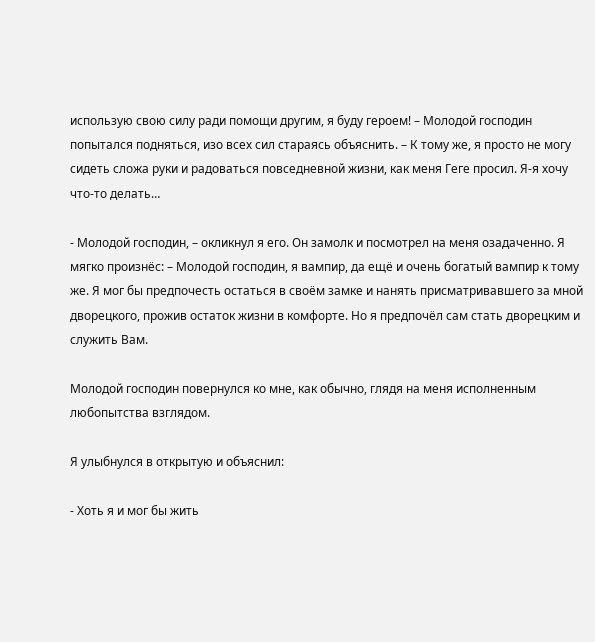использую свою силу ради помощи другим, я буду героем! – Молодой господин попытался подняться, изо всех сил стараясь объяснить. – К тому же, я просто не могу сидеть сложа руки и радоваться повседневной жизни, как меня Геге просил. Я-я хочу что-то делать…

- Молодой господин, – окликнул я его. Он замолк и посмотрел на меня озадаченно. Я мягко произнёс: – Молодой господин, я вампир, да ещё и очень богатый вампир к тому же. Я мог бы предпочесть остаться в своём замке и нанять присматривавшего за мной дворецкого, прожив остаток жизни в комфорте. Но я предпочёл сам стать дворецким и служить Вам.

Молодой господин повернулся ко мне, как обычно, глядя на меня исполненным любопытства взглядом.

Я улыбнулся в открытую и объяснил:

- Хоть я и мог бы жить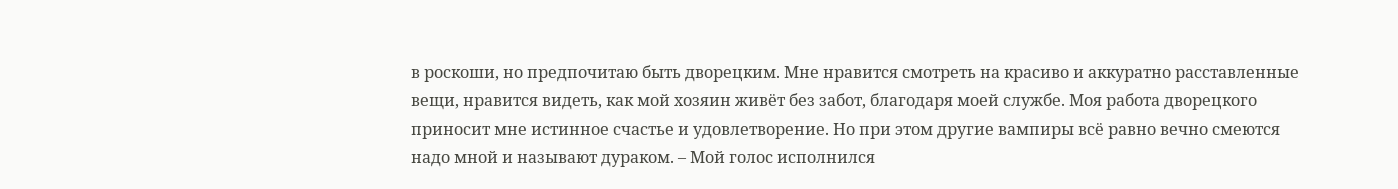в роскоши, но предпочитаю быть дворецким. Мне нравится смотреть на красиво и аккуратно расставленные вещи, нравится видеть, как мой хозяин живёт без забот, благодаря моей службе. Моя работа дворецкого приносит мне истинное счастье и удовлетворение. Но при этом другие вампиры всё равно вечно смеются надо мной и называют дураком. – Мой голос исполнился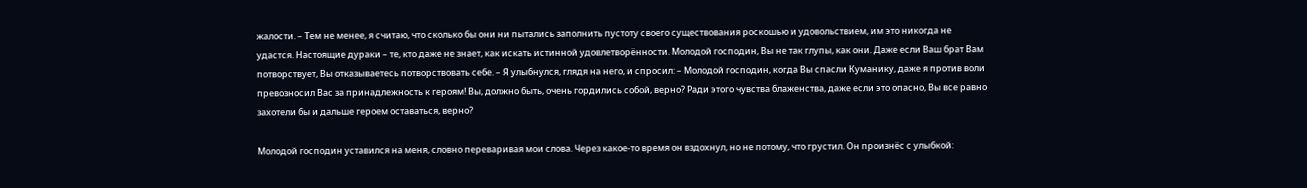жалости. – Тем не менее, я считаю, что сколько бы они ни пытались заполнить пустоту своего существования роскошью и удовольствием, им это никогда не удастся. Настоящие дураки – те, кто даже не знает, как искать истинной удовлетворённости. Молодой господин, Вы не так глупы, как они. Даже если Ваш брат Вам потворствует, Вы отказываетесь потворствовать себе. – Я улыбнулся, глядя на него, и спросил: – Молодой господин, когда Вы спасли Куманику, даже я против воли превозносил Вас за принадлежность к героям! Вы, должно быть, очень гордились собой, верно? Ради этого чувства блаженства, даже если это опасно, Вы все равно захотели бы и дальше героем оставаться, верно?

Молодой господин уставился на меня, словно переваривая мои слова. Через какое-то время он вздохнул, но не потому, что грустил. Он произнёс с улыбкой: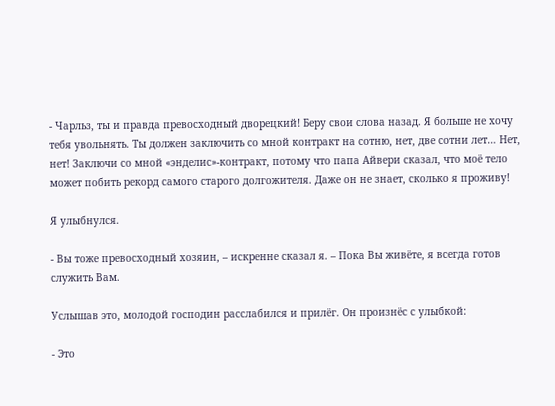- Чарльз, ты и правда превосходный дворецкий! Беру свои слова назад. Я больше не хочу тебя увольнять. Ты должен заключить со мной контракт на сотню, нет, две сотни лет… Нет, нет! Заключи со мной «энделис»-контракт, потому что папа Айвери сказал, что моё тело может побить рекорд самого старого долгожителя. Даже он не знает, сколько я проживу!

Я улыбнулся.

- Вы тоже превосходный хозяин, – искренне сказал я. – Пока Вы живёте, я всегда готов служить Вам.

Услышав это, молодой господин расслабился и прилёг. Он произнёс с улыбкой:

- Это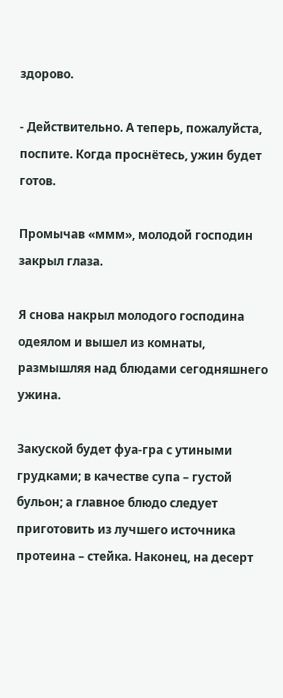здорово.

- Действительно. А теперь, пожалуйста, поспите. Когда проснётесь, ужин будет готов.

Промычав «ммм», молодой господин закрыл глаза.

Я снова накрыл молодого господина одеялом и вышел из комнаты, размышляя над блюдами сегодняшнего ужина.

Закуской будет фуа-гра с утиными грудками; в качестве супа – густой бульон; а главное блюдо следует приготовить из лучшего источника протеина – стейка. Наконец, на десерт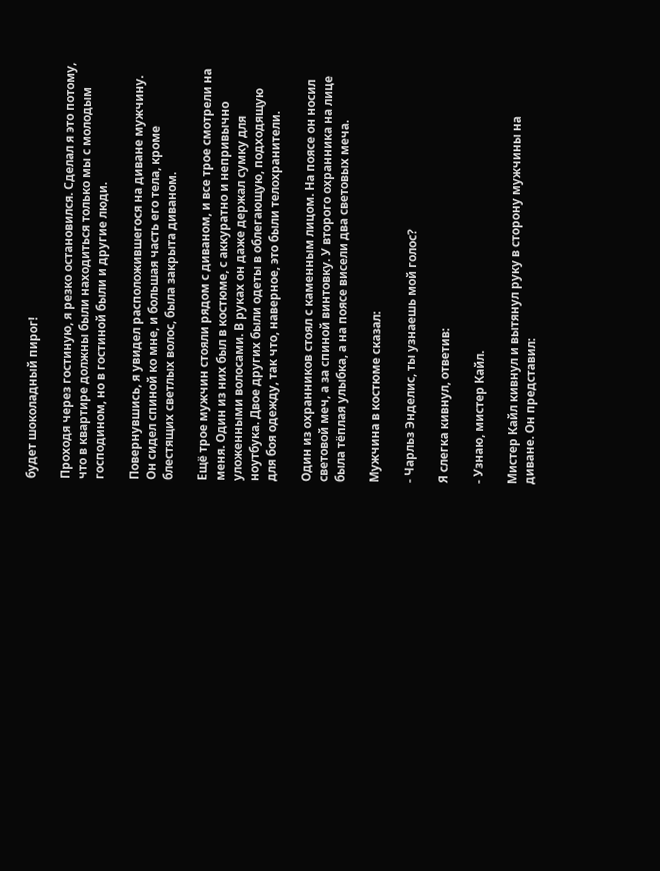будет шоколадный пирог!

Проходя через гостиную, я резко остановился. Сделал я это потому, что в квартире должны были находиться только мы с молодым господином, но в гостиной были и другие люди.

Повернувшись, я увидел расположившегося на диване мужчину. Он сидел спиной ко мне, и большая часть его тела, кроме блестящих светлых волос, была закрыта диваном.

Ещё трое мужчин стояли рядом с диваном, и все трое смотрели на меня. Один из них был в костюме, с аккуратно и непривычно уложенными волосами. В руках он даже держал сумку для ноутбука. Двое других были одеты в облегающую, подходящую для боя одежду, так что, наверное, это были телохранители.

Один из охранников стоял с каменным лицом. На поясе он носил световой меч, а за спиной винтовку. У второго охранника на лице была тёплая улыбка, а на поясе висели два световых меча.

Мужчина в костюме сказал:

- Чарльз Энделис, ты узнаешь мой голос?

Я слегка кивнул, ответив:

- Узнаю, мистер Кайл.

Мистер Кайл кивнул и вытянул руку в сторону мужчины на диване. Он представил: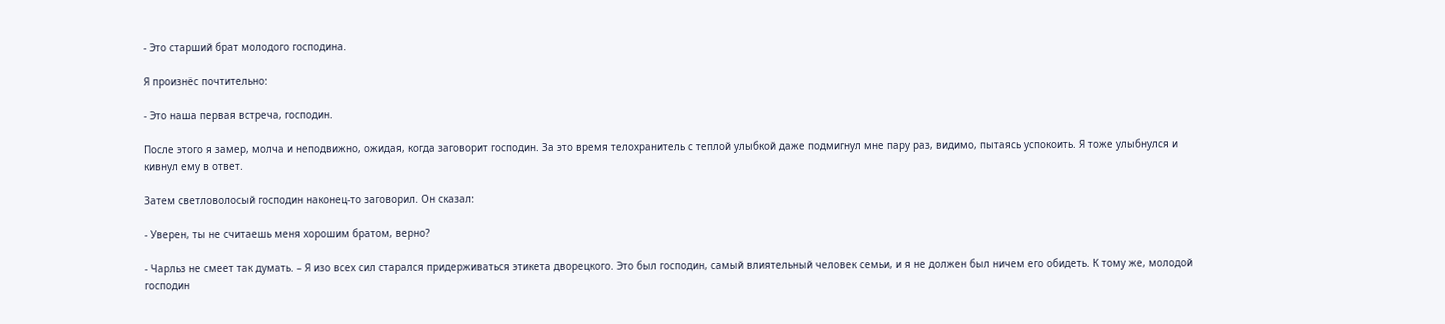- Это старший брат молодого господина.

Я произнёс почтительно:

- Это наша первая встреча, господин.

После этого я замер, молча и неподвижно, ожидая, когда заговорит господин. За это время телохранитель с теплой улыбкой даже подмигнул мне пару раз, видимо, пытаясь успокоить. Я тоже улыбнулся и кивнул ему в ответ.

Затем светловолосый господин наконец-то заговорил. Он сказал:

- Уверен, ты не считаешь меня хорошим братом, верно?

- Чарльз не смеет так думать. – Я изо всех сил старался придерживаться этикета дворецкого. Это был господин, самый влиятельный человек семьи, и я не должен был ничем его обидеть. К тому же, молодой господин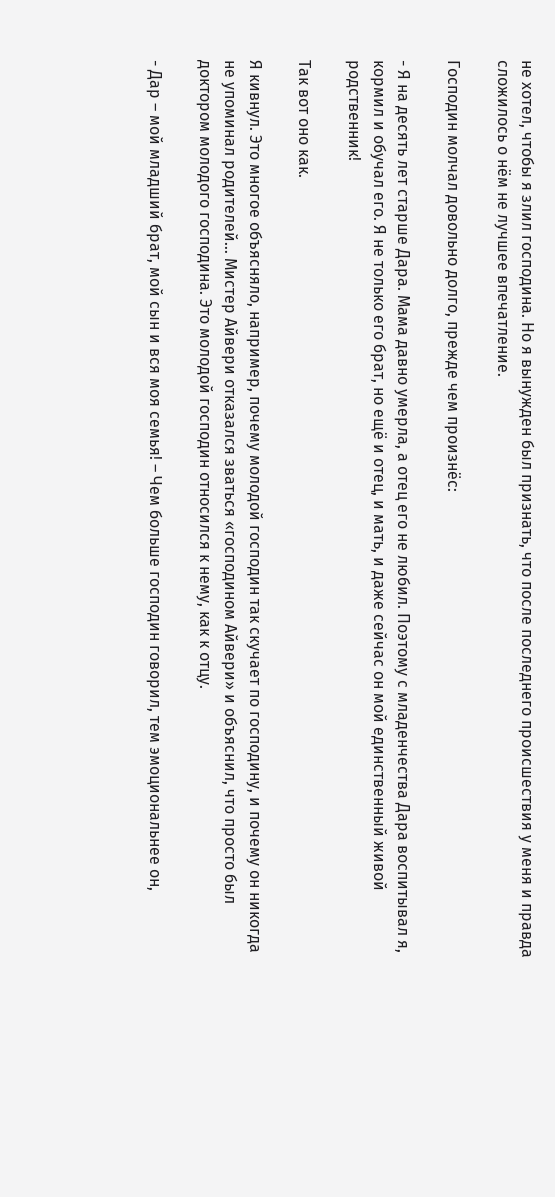не хотел, чтобы я злил господина. Но я вынужден был признать, что после последнего происшествия у меня и правда сложилось о нём не лучшее впечатление.

Господин молчал довольно долго, прежде чем произнёс:

- Я на десять лет старше Дара. Мама давно умерла, а отец его не любил. Поэтому с младенчества Дара воспитывал я, кормил и обучал его. Я не только его брат, но ещё и отец, и мать, и даже сейчас он мой единственный живой родственник!

Так вот оно как.

Я кивнул. Это многое объясняло, например, почему молодой господин так скучает по господину, и почему он никогда не упоминал родителей… Мистер Айвери отказался зваться «господином Айвери» и объяснил, что просто был доктором молодого господина. Это молодой господин относился к нему, как к отцу.

- Дар – мой младший брат, мой сын и вся моя семья! – Чем больше господин говорил, тем эмоциональнее он,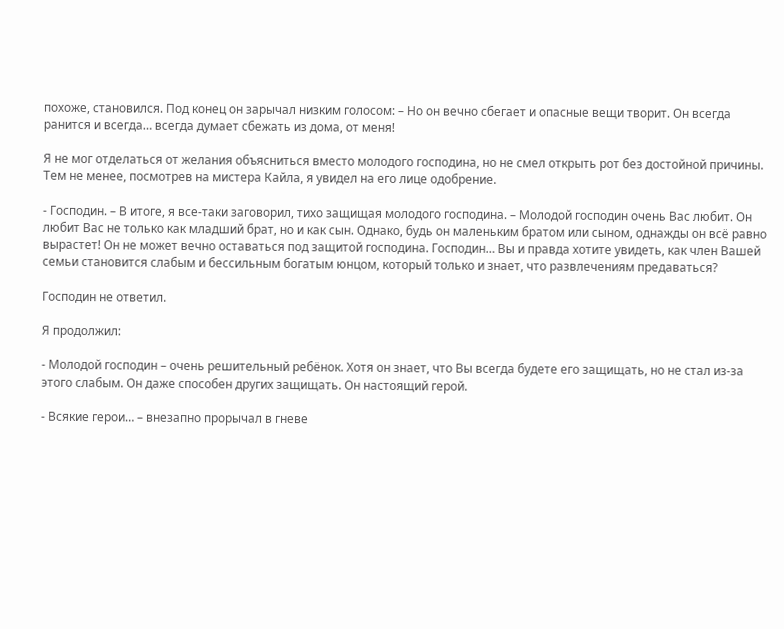похоже, становился. Под конец он зарычал низким голосом: – Но он вечно сбегает и опасные вещи творит. Он всегда ранится и всегда… всегда думает сбежать из дома, от меня!

Я не мог отделаться от желания объясниться вместо молодого господина, но не смел открыть рот без достойной причины. Тем не менее, посмотрев на мистера Кайла, я увидел на его лице одобрение.

- Господин. – В итоге, я все-таки заговорил, тихо защищая молодого господина. – Молодой господин очень Вас любит. Он любит Вас не только как младший брат, но и как сын. Однако, будь он маленьким братом или сыном, однажды он всё равно вырастет! Он не может вечно оставаться под защитой господина. Господин… Вы и правда хотите увидеть, как член Вашей семьи становится слабым и бессильным богатым юнцом, который только и знает, что развлечениям предаваться?

Господин не ответил.

Я продолжил:

- Молодой господин – очень решительный ребёнок. Хотя он знает, что Вы всегда будете его защищать, но не стал из-за этого слабым. Он даже способен других защищать. Он настоящий герой.

- Всякие герои… – внезапно прорычал в гневе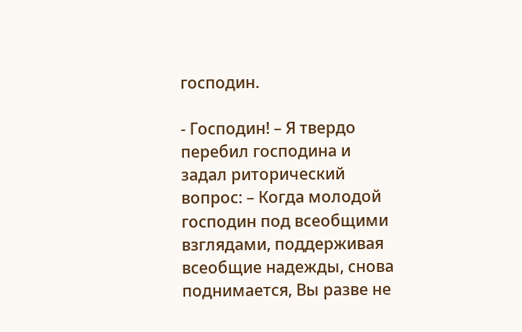господин.

- Господин! – Я твердо перебил господина и задал риторический вопрос: – Когда молодой господин под всеобщими взглядами, поддерживая всеобщие надежды, снова поднимается, Вы разве не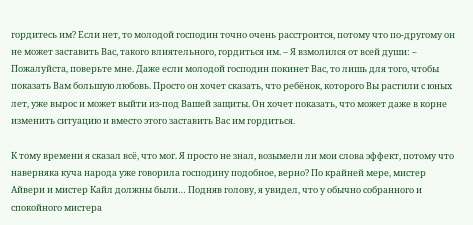гордитесь им? Если нет, то молодой господин точно очень расстроится, потому что по-другому он не может заставить Вас, такого влиятельного, гордиться им. – Я взмолился от всей души: – Пожалуйста, поверьте мне. Даже если молодой господин покинет Вас, то лишь для того, чтобы показать Вам большую любовь. Просто он хочет сказать, что ребёнок, которого Вы растили с юных лет, уже вырос и может выйти из-под Вашей защиты. Он хочет показать, что может даже в корне изменить ситуацию и вместо этого заставить Вас им гордиться.

К тому времени я сказал всё, что мог. Я просто не знал, возымели ли мои слова эффект, потому что наверняка куча народа уже говорила господину подобное, верно? По крайней мере, мистер Айвери и мистер Кайл должны были… Подняв голову, я увидел, что у обычно собранного и спокойного мистера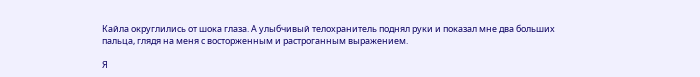Кайла округлились от шока глаза. А улыбчивый телохранитель поднял руки и показал мне два больших пальца, глядя на меня с восторженным и растроганным выражением.

Я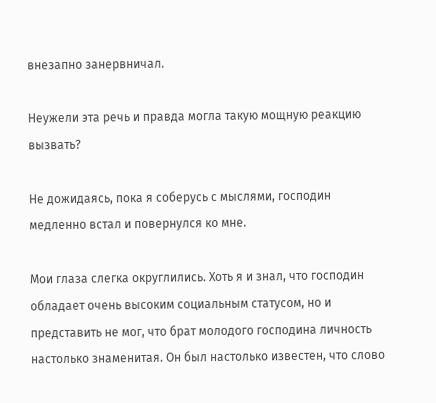внезапно занервничал.

Неужели эта речь и правда могла такую мощную реакцию вызвать?

Не дожидаясь, пока я соберусь с мыслями, господин медленно встал и повернулся ко мне.

Мои глаза слегка округлились. Хоть я и знал, что господин обладает очень высоким социальным статусом, но и представить не мог, что брат молодого господина личность настолько знаменитая. Он был настолько известен, что слово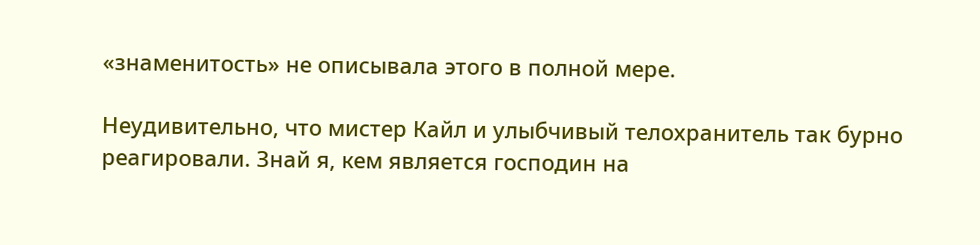«знаменитость» не описывала этого в полной мере.

Неудивительно, что мистер Кайл и улыбчивый телохранитель так бурно реагировали. Знай я, кем является господин на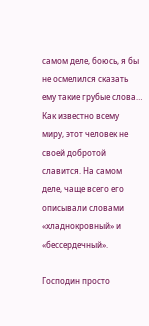самом деле, боюсь, я бы не осмелился сказать ему такие грубые слова… Как известно всему миру, этот человек не своей добротой славится. На самом деле, чаще всего его описывали словами «хладнокровный» и «бессердечный».

Господин просто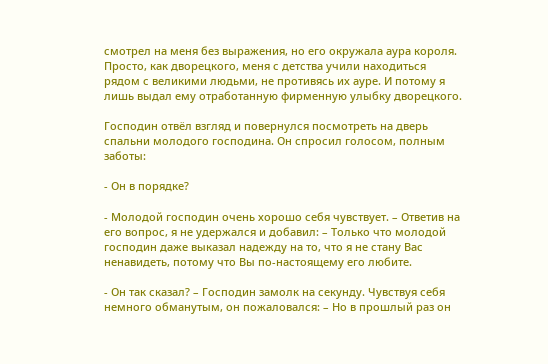смотрел на меня без выражения, но его окружала аура короля. Просто, как дворецкого, меня с детства учили находиться рядом с великими людьми, не противясь их ауре. И потому я лишь выдал ему отработанную фирменную улыбку дворецкого.

Господин отвёл взгляд и повернулся посмотреть на дверь спальни молодого господина. Он спросил голосом, полным заботы:

- Он в порядке?

- Молодой господин очень хорошо себя чувствует. – Ответив на его вопрос, я не удержался и добавил: – Только что молодой господин даже выказал надежду на то, что я не стану Вас ненавидеть, потому что Вы по-настоящему его любите.

- Он так сказал? – Господин замолк на секунду. Чувствуя себя немного обманутым, он пожаловался: – Но в прошлый раз он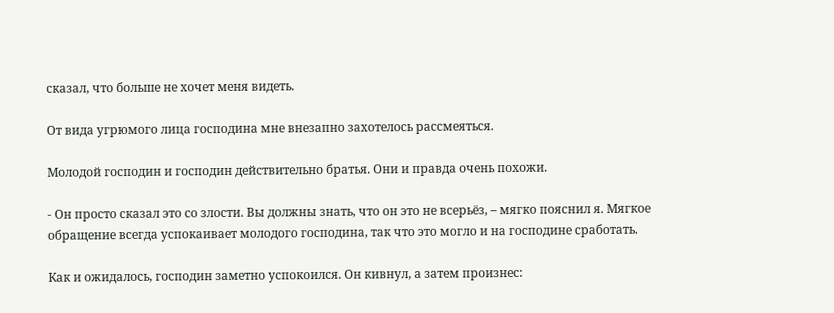сказал, что больше не хочет меня видеть.

От вида угрюмого лица господина мне внезапно захотелось рассмеяться.

Молодой господин и господин действительно братья. Они и правда очень похожи.

- Он просто сказал это со злости. Вы должны знать, что он это не всерьёз, – мягко пояснил я. Мягкое обращение всегда успокаивает молодого господина, так что это могло и на господине сработать.

Как и ожидалось, господин заметно успокоился. Он кивнул, а затем произнес: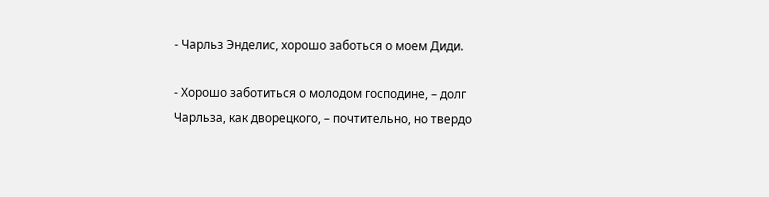- Чарльз Энделис, хорошо заботься о моем Диди.

- Хорошо заботиться о молодом господине, – долг Чарльза, как дворецкого, – почтительно, но твердо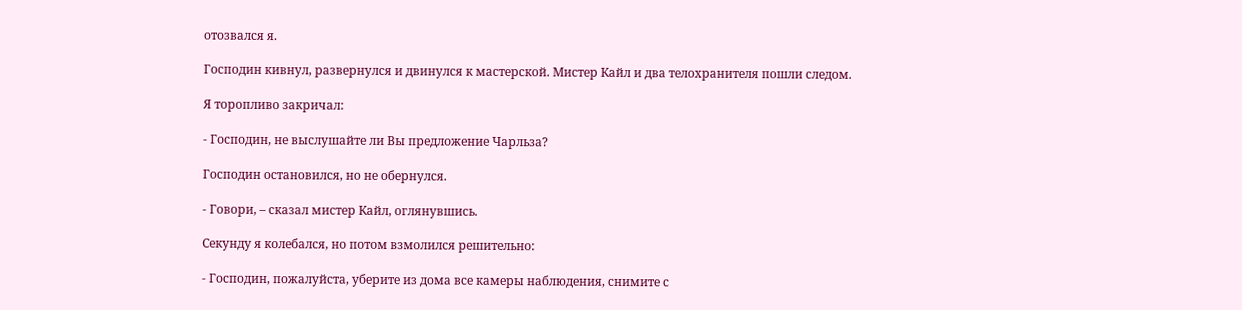отозвался я.

Господин кивнул, развернулся и двинулся к мастерской. Мистер Кайл и два телохранителя пошли следом.

Я торопливо закричал:

- Господин, не выслушайте ли Вы предложение Чарльза?

Господин остановился, но не обернулся.

- Говори, – сказал мистер Кайл, оглянувшись.

Секунду я колебался, но потом взмолился решительно:

- Господин, пожалуйста, уберите из дома все камеры наблюдения, снимите с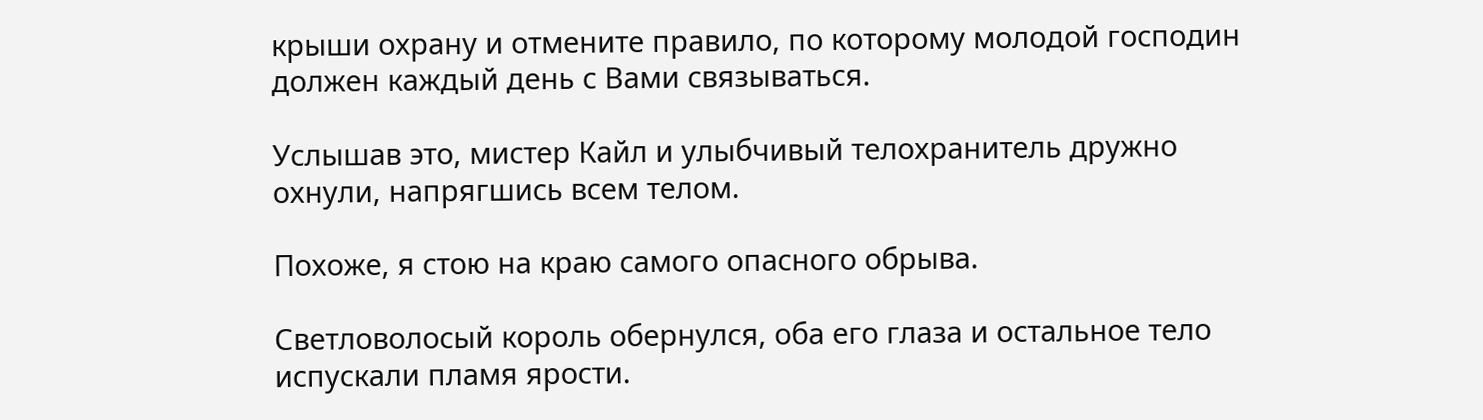крыши охрану и отмените правило, по которому молодой господин должен каждый день с Вами связываться.

Услышав это, мистер Кайл и улыбчивый телохранитель дружно охнули, напрягшись всем телом.

Похоже, я стою на краю самого опасного обрыва.

Светловолосый король обернулся, оба его глаза и остальное тело испускали пламя ярости.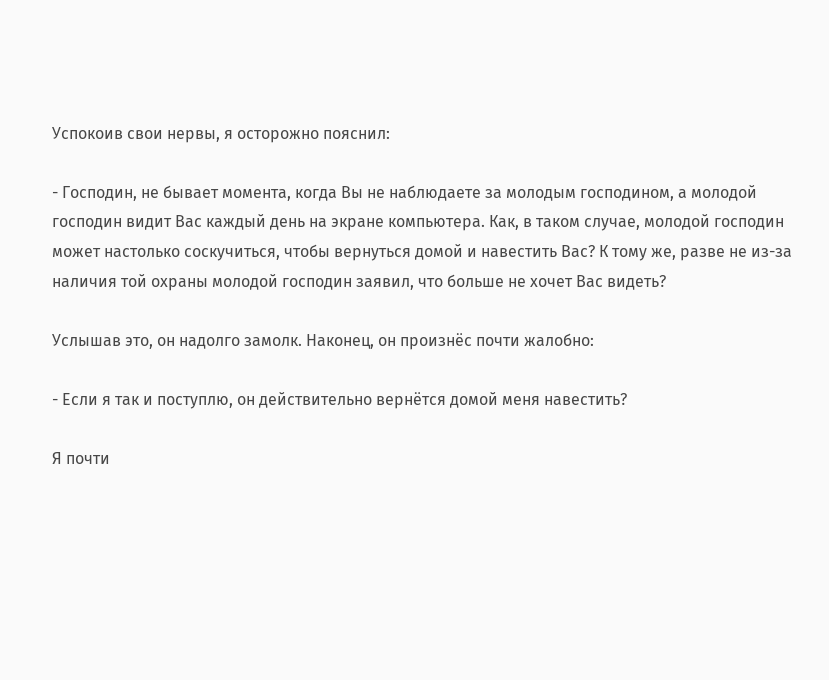Успокоив свои нервы, я осторожно пояснил:

- Господин, не бывает момента, когда Вы не наблюдаете за молодым господином, а молодой господин видит Вас каждый день на экране компьютера. Как, в таком случае, молодой господин может настолько соскучиться, чтобы вернуться домой и навестить Вас? К тому же, разве не из-за наличия той охраны молодой господин заявил, что больше не хочет Вас видеть?

Услышав это, он надолго замолк. Наконец, он произнёс почти жалобно:

- Если я так и поступлю, он действительно вернётся домой меня навестить?

Я почти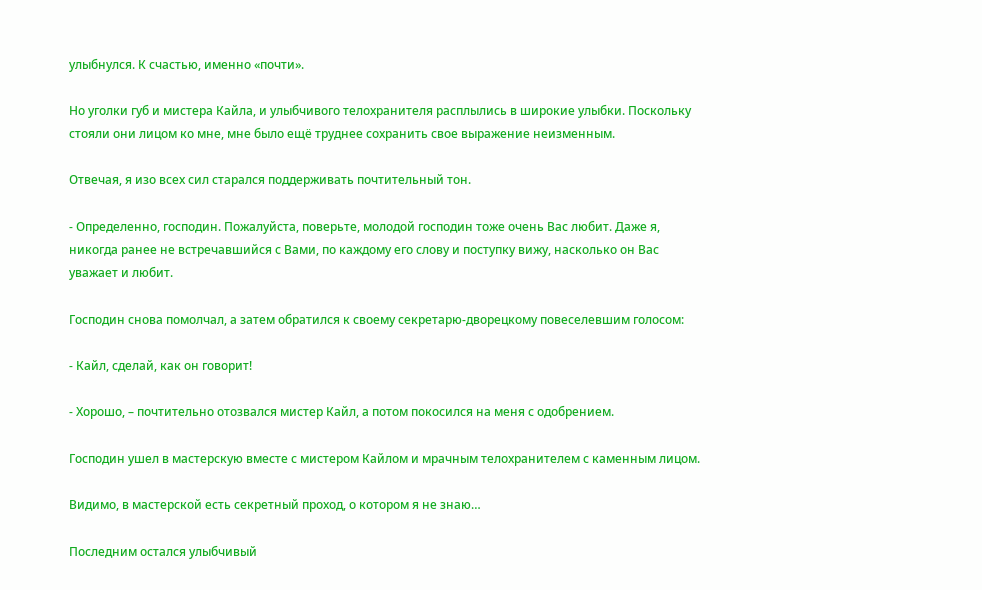улыбнулся. К счастью, именно «почти».

Но уголки губ и мистера Кайла, и улыбчивого телохранителя расплылись в широкие улыбки. Поскольку стояли они лицом ко мне, мне было ещё труднее сохранить свое выражение неизменным.

Отвечая, я изо всех сил старался поддерживать почтительный тон.

- Определенно, господин. Пожалуйста, поверьте, молодой господин тоже очень Вас любит. Даже я, никогда ранее не встречавшийся с Вами, по каждому его слову и поступку вижу, насколько он Вас уважает и любит.

Господин снова помолчал, а затем обратился к своему секретарю-дворецкому повеселевшим голосом:

- Кайл, сделай, как он говорит!

- Хорошо, – почтительно отозвался мистер Кайл, а потом покосился на меня с одобрением.

Господин ушел в мастерскую вместе с мистером Кайлом и мрачным телохранителем с каменным лицом.

Видимо, в мастерской есть секретный проход, о котором я не знаю…

Последним остался улыбчивый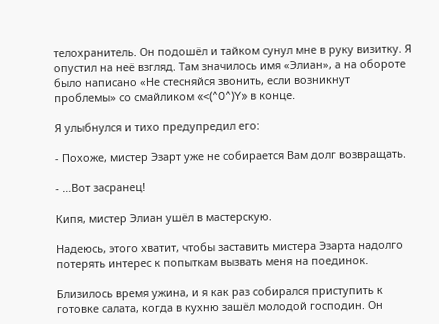телохранитель. Он подошёл и тайком сунул мне в руку визитку. Я опустил на неё взгляд. Там значилось имя «Элиан», а на обороте было написано «Не стесняйся звонить, если возникнут проблемы» со смайликом «<(^0^)Y» в конце.

Я улыбнулся и тихо предупредил его:

- Похоже, мистер Эзарт уже не собирается Вам долг возвращать.

- …Вот засранец!

Кипя, мистер Элиан ушёл в мастерскую.

Надеюсь, этого хватит, чтобы заставить мистера Эзарта надолго потерять интерес к попыткам вызвать меня на поединок.

Близилось время ужина, и я как раз собирался приступить к готовке салата, когда в кухню зашёл молодой господин. Он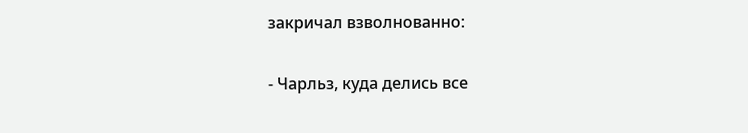закричал взволнованно:

- Чарльз, куда делись все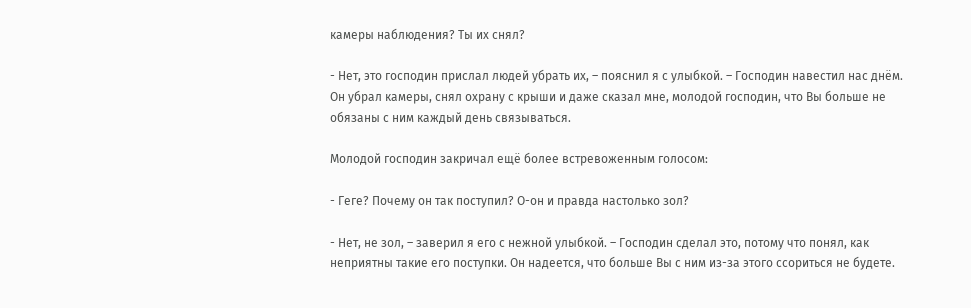камеры наблюдения? Ты их снял?

- Нет, это господин прислал людей убрать их, – пояснил я с улыбкой. – Господин навестил нас днём. Он убрал камеры, снял охрану с крыши и даже сказал мне, молодой господин, что Вы больше не обязаны с ним каждый день связываться.

Молодой господин закричал ещё более встревоженным голосом:

- Геге? Почему он так поступил? О-он и правда настолько зол?

- Нет, не зол, – заверил я его с нежной улыбкой. – Господин сделал это, потому что понял, как неприятны такие его поступки. Он надеется, что больше Вы с ним из-за этого ссориться не будете.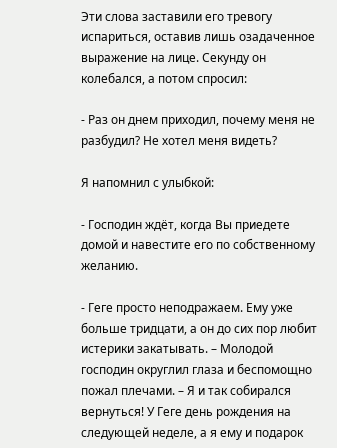Эти слова заставили его тревогу испариться, оставив лишь озадаченное выражение на лице. Секунду он колебался, а потом спросил:

- Раз он днем приходил, почему меня не разбудил? Не хотел меня видеть?

Я напомнил с улыбкой:

- Господин ждёт, когда Вы приедете домой и навестите его по собственному желанию.

- Геге просто неподражаем. Ему уже больше тридцати, а он до сих пор любит истерики закатывать. – Молодой господин округлил глаза и беспомощно пожал плечами. – Я и так собирался вернуться! У Геге день рождения на следующей неделе, а я ему и подарок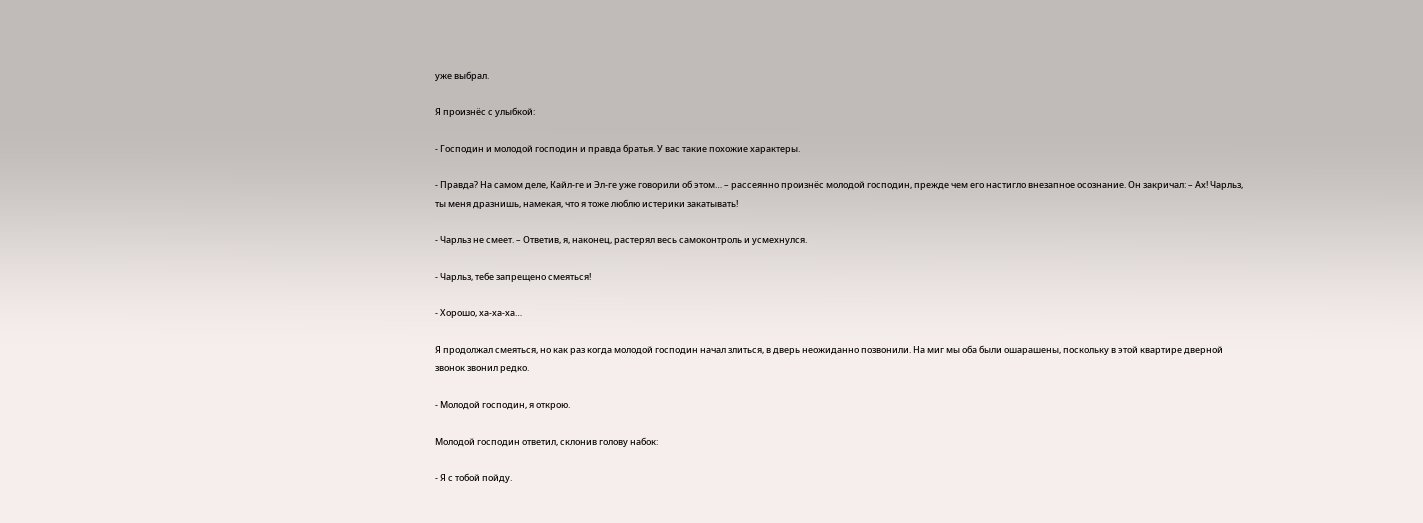уже выбрал.

Я произнёс с улыбкой:

- Господин и молодой господин и правда братья. У вас такие похожие характеры.

- Правда? На самом деле, Кайл-ге и Эл-ге уже говорили об этом… – рассеянно произнёс молодой господин, прежде чем его настигло внезапное осознание. Он закричал: – Ах! Чарльз, ты меня дразнишь, намекая, что я тоже люблю истерики закатывать!

- Чарльз не смеет. – Ответив, я, наконец, растерял весь самоконтроль и усмехнулся.

- Чарльз, тебе запрещено смеяться!

- Хорошо, ха-ха-ха…

Я продолжал смеяться, но как раз когда молодой господин начал злиться, в дверь неожиданно позвонили. На миг мы оба были ошарашены, поскольку в этой квартире дверной звонок звонил редко.

- Молодой господин, я открою.

Молодой господин ответил, склонив голову набок:

- Я с тобой пойду.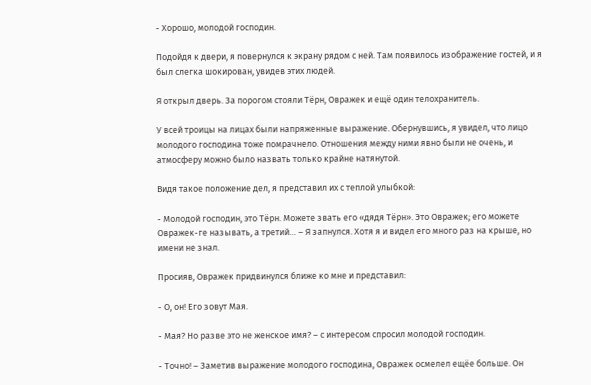- Хорошо, молодой господин.

Подойдя к двери, я повернулся к экрану рядом с ней. Там появилось изображение гостей, и я был слегка шокирован, увидев этих людей.

Я открыл дверь. За порогом стояли Тёрн, Овражек и ещё один телохранитель.

У всей троицы на лицах были напряженные выражение. Обернувшись, я увидел, что лицо молодого господина тоже помрачнело. Отношения между ними явно были не очень, и атмосферу можно было назвать только крайне натянутой.

Видя такое положение дел, я представил их с теплой улыбкой:

- Молодой господин, это Тёрн. Можете звать его «дядя Тёрн». Это Овражек; его можете Овражек-ге называть, а третий… – Я запнулся. Хотя я и видел его много раз на крыше, но имени не знал.

Просияв, Овражек придвинулся ближе ко мне и представил:

- О, он! Его зовут Мая.

- Мая? Но разве это не женское имя? – с интересом спросил молодой господин.

- Точно! – Заметив выражение молодого господина, Овражек осмелел ещёе больше. Он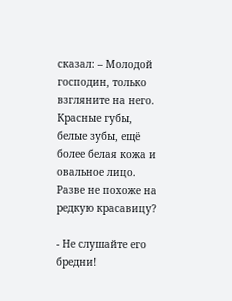сказал: – Молодой господин, только взгляните на него. Красные губы, белые зубы, ещё более белая кожа и овальное лицо. Разве не похоже на редкую красавицу?

- Не слушайте его бредни!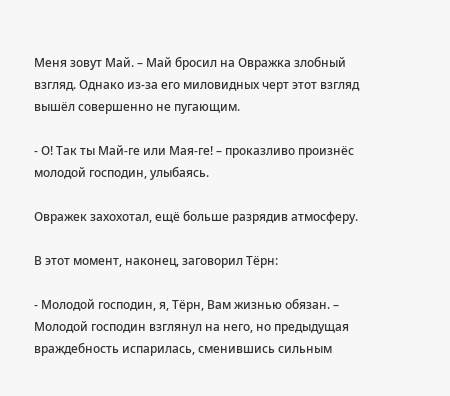Меня зовут Май. – Май бросил на Овражка злобный взгляд. Однако из-за его миловидных черт этот взгляд вышёл совершенно не пугающим.

- О! Так ты Май-ге или Мая-ге! – проказливо произнёс молодой господин, улыбаясь.

Овражек захохотал, ещё больше разрядив атмосферу.

В этот момент, наконец, заговорил Тёрн:

- Молодой господин, я, Тёрн, Вам жизнью обязан. – Молодой господин взглянул на него, но предыдущая враждебность испарилась, сменившись сильным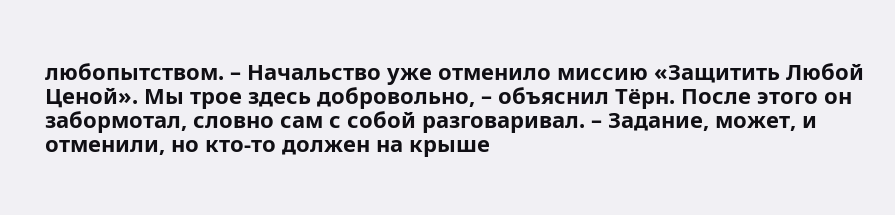любопытством. – Начальство уже отменило миссию «Защитить Любой Ценой». Мы трое здесь добровольно, – объяснил Тёрн. После этого он забормотал, словно сам с собой разговаривал. – Задание, может, и отменили, но кто-то должен на крыше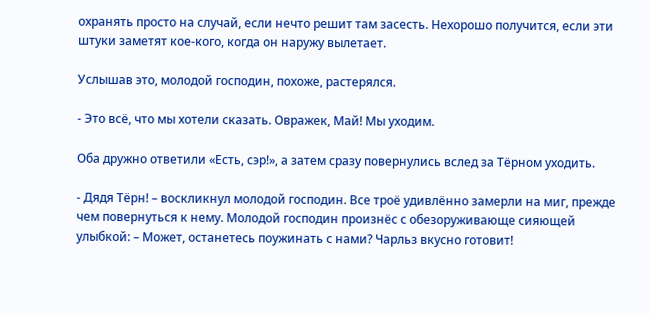охранять просто на случай, если нечто решит там засесть. Нехорошо получится, если эти штуки заметят кое-кого, когда он наружу вылетает.

Услышав это, молодой господин, похоже, растерялся.

- Это всё, что мы хотели сказать. Овражек, Май! Мы уходим.

Оба дружно ответили «Есть, сэр!», а затем сразу повернулись вслед за Тёрном уходить.

- Дядя Тёрн! – воскликнул молодой господин. Все троё удивлённо замерли на миг, прежде чем повернуться к нему. Молодой господин произнёс с обезоруживающе сияющей улыбкой: – Может, останетесь поужинать с нами? Чарльз вкусно готовит!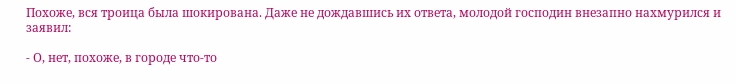Похоже, вся троица была шокирована. Даже не дождавшись их ответа, молодой господин внезапно нахмурился и заявил:

- О, нет, похоже, в городе что-то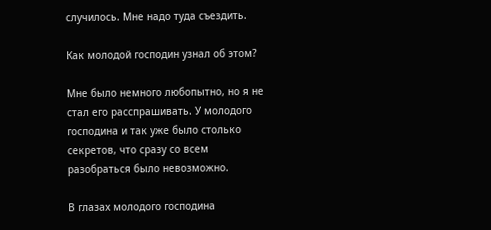случилось. Мне надо туда съездить.

Как молодой господин узнал об этом?

Мне было немного любопытно, но я не стал его расспрашивать. У молодого господина и так уже было столько секретов, что сразу со всем разобраться было невозможно.

В глазах молодого господина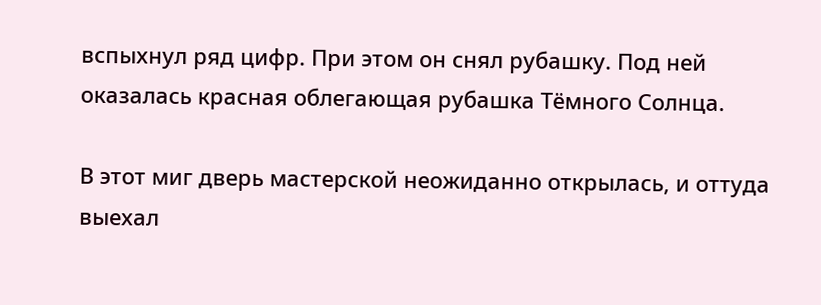вспыхнул ряд цифр. При этом он снял рубашку. Под ней оказалась красная облегающая рубашка Тёмного Солнца.

В этот миг дверь мастерской неожиданно открылась, и оттуда выехал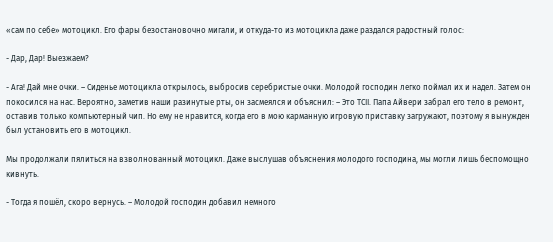«сам по себе» мотоцикл. Его фары безостановочно мигали, и откуда-то из мотоцикла даже раздался радостный голос:

- Дар, Дар! Выезжаем?

- Ага! Дай мне очки. – Сиденье мотоцикла открылось, выбросив серебристые очки. Молодой господин легко поймал их и надел. Затем он покосился на нас. Вероятно, заметив наши разинутые рты, он засмеялся и объяснил: – Это ТСII. Папа Айвери забрал его тело в ремонт, оставив только компьютерный чип. Но ему не нравится, когда его в мою карманную игровую приставку загружают, поэтому я вынужден был установить его в мотоцикл.

Мы продолжали пялиться на взволнованный мотоцикл. Даже выслушав объяснения молодого господина, мы могли лишь беспомощно кивнуть.

- Тогда я пошёл, скоро вернусь. – Молодой господин добавил немного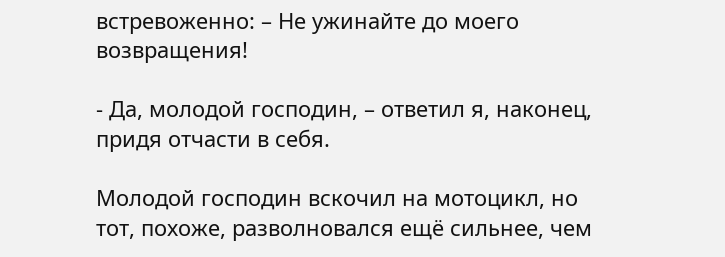встревоженно: – Не ужинайте до моего возвращения!

- Да, молодой господин, – ответил я, наконец, придя отчасти в себя.

Молодой господин вскочил на мотоцикл, но тот, похоже, разволновался ещё сильнее, чем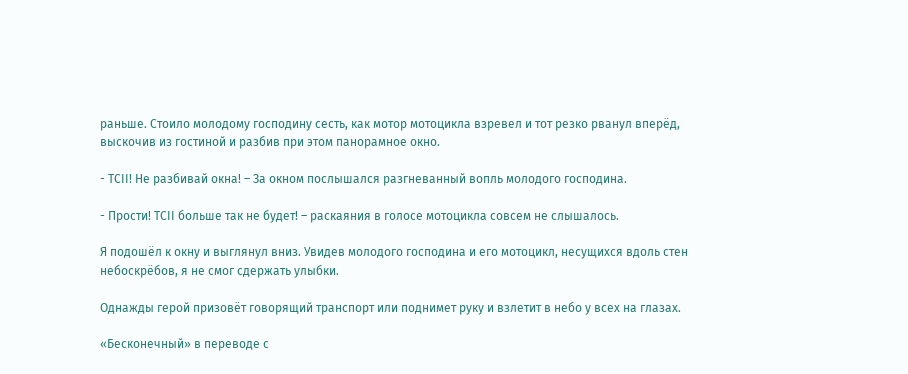раньше. Стоило молодому господину сесть, как мотор мотоцикла взревел и тот резко рванул вперёд, выскочив из гостиной и разбив при этом панорамное окно.

- ТСII! Не разбивай окна! – За окном послышался разгневанный вопль молодого господина.

- Прости! ТСII больше так не будет! – раскаяния в голосе мотоцикла совсем не слышалось.

Я подошёл к окну и выглянул вниз. Увидев молодого господина и его мотоцикл, несущихся вдоль стен небоскрёбов, я не смог сдержать улыбки.

Однажды герой призовёт говорящий транспорт или поднимет руку и взлетит в небо у всех на глазах.

«Бесконечный» в переводе с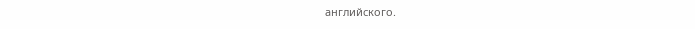английского.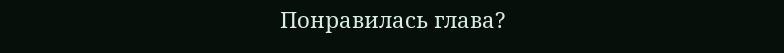Понравилась глава?